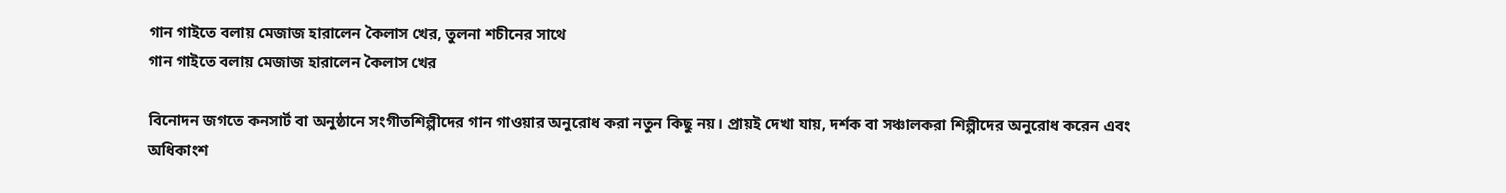গান গাইতে বলায় মেজাজ হারালেন কৈলাস খের, তুলনা শচীনের সাথে
গান গাইতে বলায় মেজাজ হারালেন কৈলাস খের

বিনোদন জগতে কনসার্ট বা অনুষ্ঠানে সংগীতশিল্পীদের গান গাওয়ার অনুরোধ করা নতুন কিছু নয়। প্রায়ই দেখা যায়, দর্শক বা সঞ্চালকরা শিল্পীদের অনুরোধ করেন এবং অধিকাংশ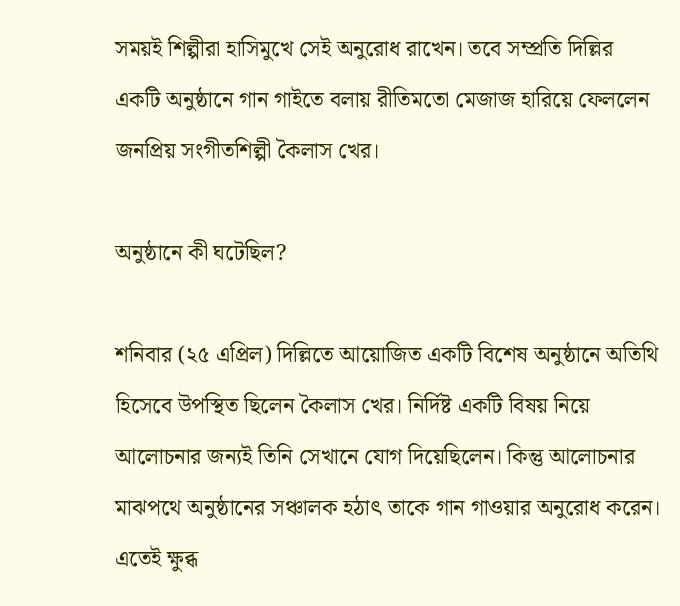সময়ই শিল্পীরা হাসিমুখে সেই অনুরোধ রাখেন। তবে সম্প্রতি দিল্লির একটি অনুষ্ঠানে গান গাইতে বলায় রীতিমতো মেজাজ হারিয়ে ফেললেন জনপ্রিয় সংগীতশিল্পী কৈলাস খের।

অনুষ্ঠানে কী ঘটেছিল?

শনিবার (২৫ এপ্রিল) দিল্লিতে আয়োজিত একটি বিশেষ অনুষ্ঠানে অতিথি হিসেবে উপস্থিত ছিলেন কৈলাস খের। নির্দিষ্ট একটি বিষয় নিয়ে আলোচনার জন্যই তিনি সেখানে যোগ দিয়েছিলেন। কিন্তু আলোচনার মাঝপথে অনুষ্ঠানের সঞ্চালক হঠাৎ তাকে গান গাওয়ার অনুরোধ করেন। এতেই ক্ষুব্ধ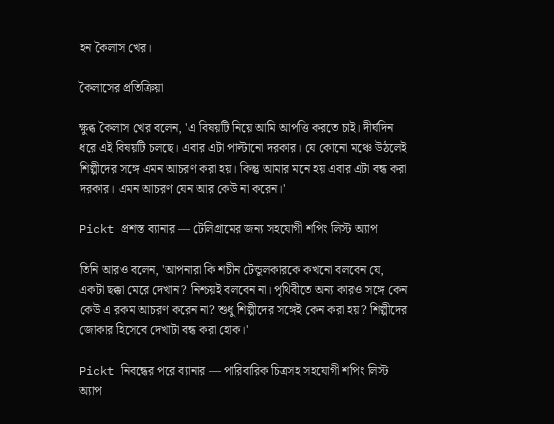হন কৈলাস খের।

কৈলাসের প্রতিক্রিয়া

ক্ষুব্ধ কৈলাস খের বলেন, 'এ বিষয়টি নিয়ে আমি আপত্তি করতে চাই। দীর্ঘদিন ধরে এই বিষয়টি চলছে। এবার এটা পাল্টানো দরকার। যে কোনো মঞ্চে উঠলেই শিল্পীদের সঙ্গে এমন আচরণ করা হয়। কিন্তু আমার মনে হয় এবার এটা বন্ধ করা দরকার। এমন আচরণ যেন আর কেউ না করেন।'

Pickt প্রশস্ত ব্যানার — টেলিগ্রামের জন্য সহযোগী শপিং লিস্ট অ্যাপ

তিনি আরও বলেন, 'আপনারা কি শচীন টেন্ডুলকারকে কখনো বলবেন যে, একটা ছক্কা মেরে দেখান? নিশ্চয়ই বলবেন না। পৃথিবীতে অন্য কারও সঙ্গে কেন কেউ এ রকম আচরণ করেন না? শুধু শিল্পীদের সঙ্গেই কেন করা হয়? শিল্পীদের জোকার হিসেবে দেখাটা বন্ধ করা হোক।'

Pickt নিবন্ধের পরে ব্যানার — পারিবারিক চিত্রসহ সহযোগী শপিং লিস্ট অ্যাপ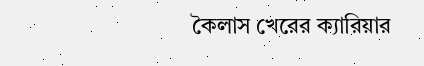কৈলাস খেরের ক্যারিয়ার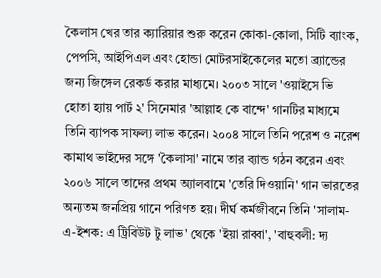কৈলাস খের তার ক্যারিয়ার শুরু করেন কোকা-কোলা, সিটি ব্যাংক, পেপসি, আইপিএল এবং হোন্ডা মোটরসাইকেলের মতো ব্র্যান্ডের জন্য জিঙ্গেল রেকর্ড করার মাধ্যমে। ২০০৩ সালে 'ওয়াইসে ভি হোতা হ্যায় পার্ট ২' সিনেমার 'আল্লাহ কে বান্দে' গানটির মাধ্যমে তিনি ব্যাপক সাফল্য লাভ করেন। ২০০৪ সালে তিনি পরেশ ও নরেশ কামাথ ভাইদের সঙ্গে 'কৈলাসা' নামে তার ব্যান্ড গঠন করেন এবং ২০০৬ সালে তাদের প্রথম অ্যালবামে 'তেরি দিওয়ানি' গান ভারতের অন্যতম জনপ্রিয় গানে পরিণত হয়। দীর্ঘ কর্মজীবনে তিনি 'সালাম-এ-ইশক: এ ট্রিবিউট টু লাভ' থেকে 'ইয়া রাব্বা', 'বাহুবলী: দ্য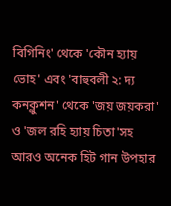বিগিনিং' থেকে 'কৌন হ্যায় ভোহ' এবং 'বাহুবলী ২: দ্য কনক্লুশন' থেকে 'জয় জয়করা' ও 'জল রহি হ্যায় চিতা'সহ আরও অনেক হিট গান উপহার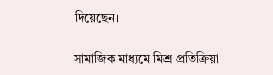দিয়েছেন।

সামাজিক মাধ্যমে মিশ্র প্রতিক্রিয়া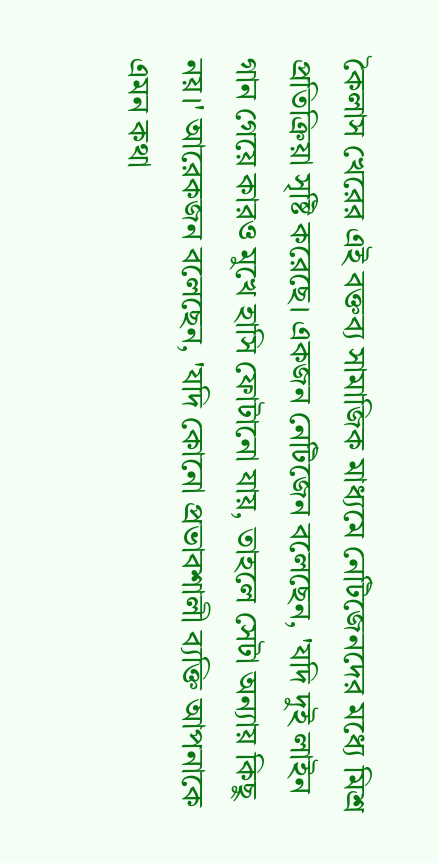কৈলাস খেরের এই বক্তব্য সামাজিক মাধ্যমে নেটিজেনদের মধ্যে মিশ্র প্রতিক্রিয়া সৃষ্টি করেছে। একজন নেটিজেন বলেছেন, 'যদি দুই লাইন গান গেয়ে কারও মুখে হাসি ফোটানো যায়, তাহলে সেটা অন্যায় কিছু নয়।' আরেকজন বলেছেন, 'যদি কোনো প্রভাবশালী ব্যক্তি আপনাকে এমন কথা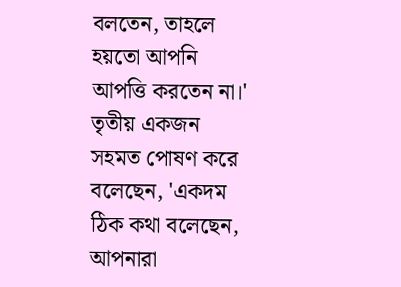বলতেন, তাহলে হয়তো আপনি আপত্তি করতেন না।' তৃতীয় একজন সহমত পোষণ করে বলেছেন, 'একদম ঠিক কথা বলেছেন, আপনারা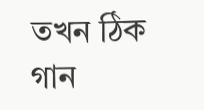তখন ঠিক গান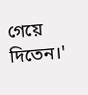গেয়ে দিতেন।'